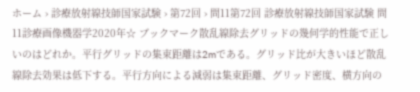ホーム › 診療放射線技師国家試験 › 第72回 › 問11第72回 診療放射線技師国家試験 問11診療画像機器学2020年☆ ブックマーク散乱線除去グリッドの幾何学的性能で正しいのはどれか。平行グリッドの集束距離は2mである。グリッド比が大きいほど散乱線除去効果は低下する。平行方向による減弱は集束距離、グリッド密度、横方向の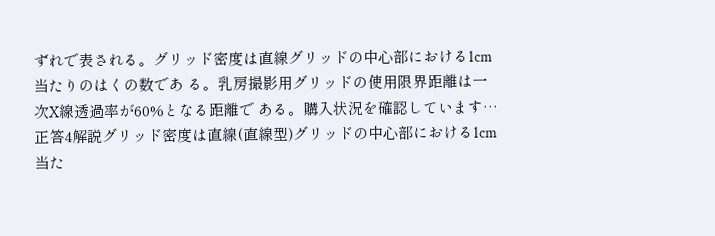ずれで表される。グリッド密度は直線グリッドの中心部における1cm当たりのはくの数であ る。乳房撮影用グリッドの使用限界距離は一次X線透過率が60%となる距離で ある。購入状況を確認しています…正答4解説グリッド密度は直線(直線型)グリッドの中心部における1cm当た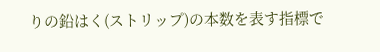りの鉛はく(ストリップ)の本数を表す指標で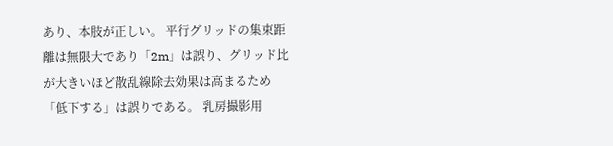あり、本肢が正しい。 平行グリッドの集束距離は無限大であり「2m」は誤り、グリッド比が大きいほど散乱線除去効果は高まるため「低下する」は誤りである。 乳房撮影用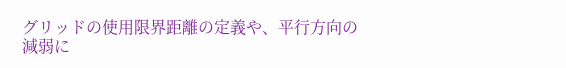グリッドの使用限界距離の定義や、平行方向の減弱に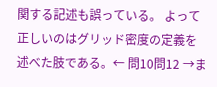関する記述も誤っている。 よって正しいのはグリッド密度の定義を述べた肢である。← 問10問12 →ま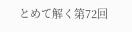とめて解く第72回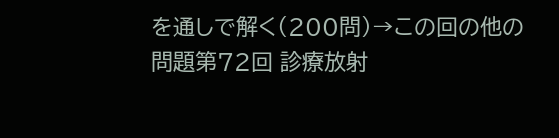を通しで解く(200問)→この回の他の問題第72回 診療放射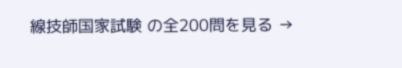線技師国家試験 の全200問を見る →